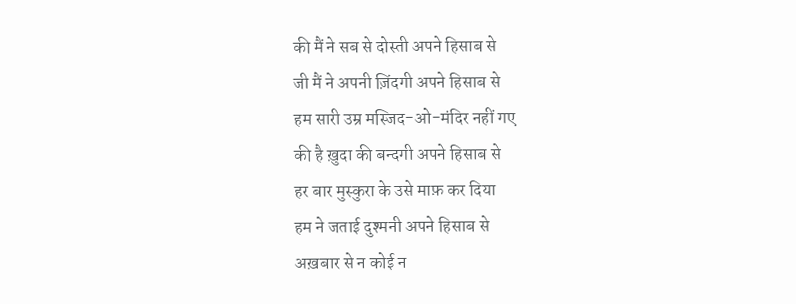की मैं ने सब से दोस्ती अपने हिसाब से
जी मैं ने अपनी ज़िंदगी अपने हिसाब से
हम सारी उम्र मस्जिद-ओ-मंदिर नहीं गए
की है ख़ुदा की बन्दगी अपने हिसाब से
हर बार मुस्कुरा के उसे माफ़ कर दिया
हम ने जताई दुश्मनी अपने हिसाब से
अख़बार से न कोई न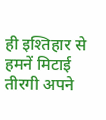ही इश्तिहार से
हमनें मिटाई तीरगी अपने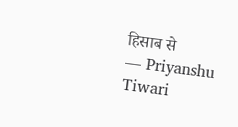हिसाब से
— Priyanshu Tiwari